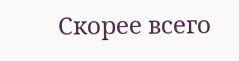Скорее всего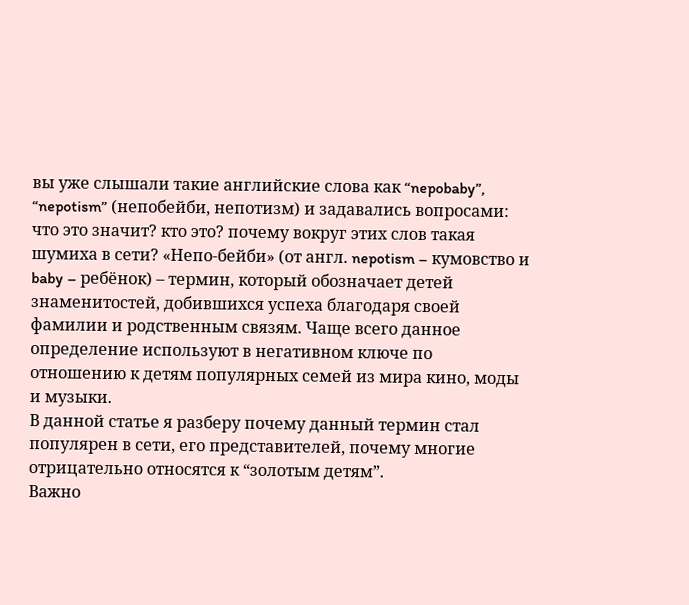вы уже слышали такие английские слова как “nepobaby”, “nepotism” (непобейби, непотизм) и задавались вопросами: что это значит? кто это? почему вокруг этих слов такая шумиха в сети? «Непо-бейби» (от англ. nepotism – кумовство и baby – ребёнок) – термин, который обозначает детей знаменитостей, добившихся успеха благодаря своей фамилии и родственным связям. Чаще всего данное определение используют в негативном ключе по отношению к детям популярных семей из мира кино, моды и музыки.
В данной статье я разберу почему данный термин стал популярен в сети, его представителей, почему многие отрицательно относятся к “золотым детям”.
Важно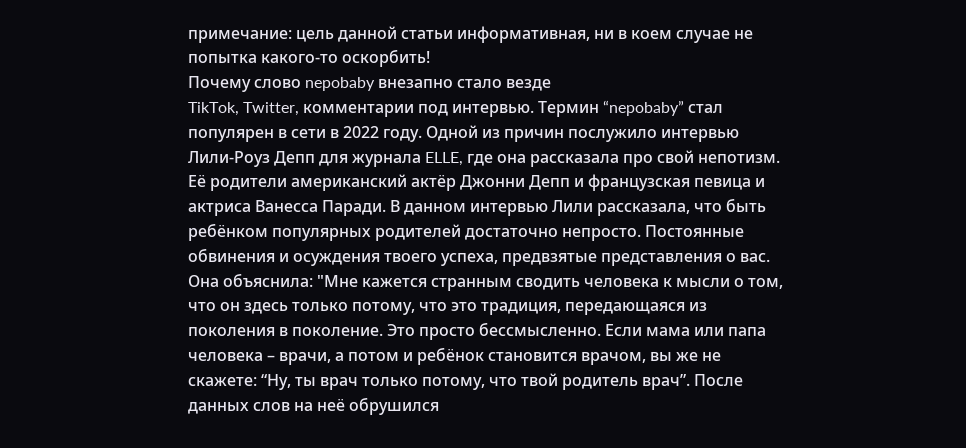примечание: цель данной статьи информативная, ни в коем случае не попытка какого-то оскорбить!
Почему слово nepobaby внезапно стало везде
TikTok, Twitter, комментарии под интервью. Термин “nepobaby” стал популярен в сети в 2022 году. Одной из причин послужило интервью Лили-Роуз Депп для журнала ELLE, где она рассказала про свой непотизм. Её родители американский актёр Джонни Депп и французская певица и актриса Ванесса Паради. В данном интервью Лили рассказала, что быть ребёнком популярных родителей достаточно непросто. Постоянные обвинения и осуждения твоего успеха, предвзятые представления о вас. Она объяснила: "Мне кажется странным сводить человека к мысли о том, что он здесь только потому, что это традиция, передающаяся из поколения в поколение. Это просто бессмысленно. Если мама или папа человека – врачи, а потом и ребёнок становится врачом, вы же не скажете: “Ну, ты врач только потому, что твой родитель врач”. После данных слов на неё обрушился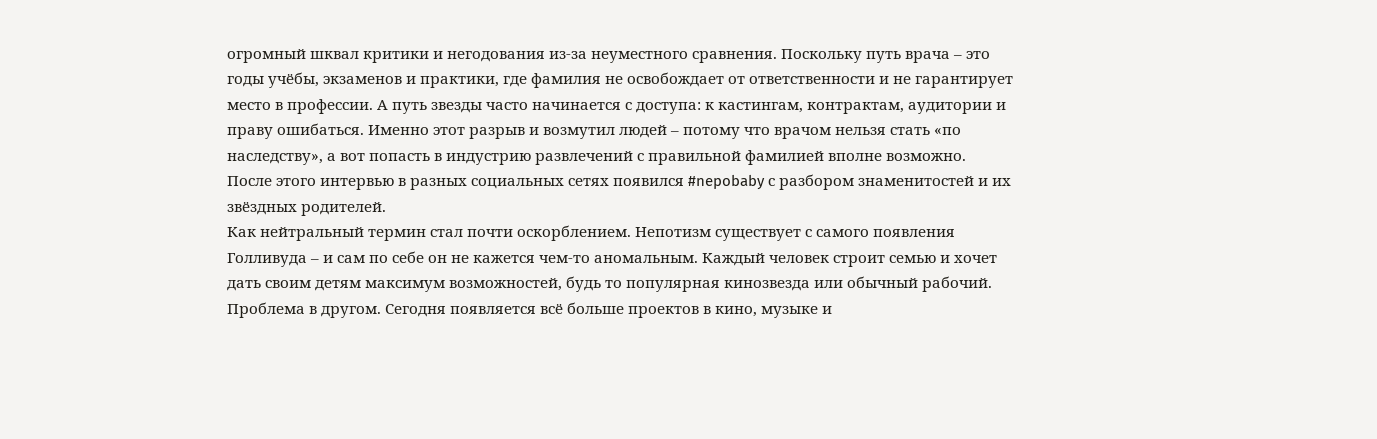огромный шквал критики и негодования из-за неуместного сравнения. Поскольку путь врача – это годы учёбы, экзаменов и практики, где фамилия не освобождает от ответственности и не гарантирует место в профессии. А путь звезды часто начинается с доступа: к кастингам, контрактам, аудитории и праву ошибаться. Именно этот разрыв и возмутил людей – потому что врачом нельзя стать «по наследству», а вот попасть в индустрию развлечений с правильной фамилией вполне возможно. После этого интервью в разных социальных сетях появился #nepobaby с разбором знаменитостей и их звёздных родителей.
Как нейтральный термин стал почти оскорблением. Непотизм существует с самого появления Голливуда – и сам по себе он не кажется чем-то аномальным. Каждый человек строит семью и хочет дать своим детям максимум возможностей, будь то популярная кинозвезда или обычный рабочий. Проблема в другом. Сегодня появляется всё больше проектов в кино, музыке и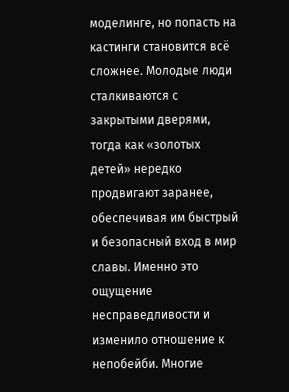моделинге, но попасть на кастинги становится всё сложнее. Молодые люди сталкиваются с закрытыми дверями, тогда как «золотых детей» нередко продвигают заранее, обеспечивая им быстрый и безопасный вход в мир славы. Именно это ощущение несправедливости и изменило отношение к непобейби. Многие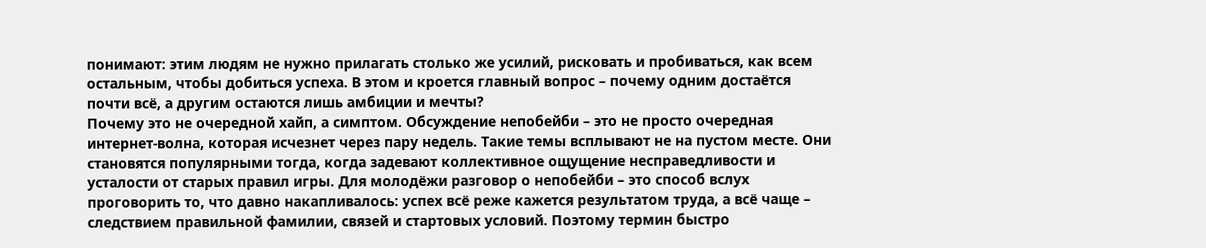понимают: этим людям не нужно прилагать столько же усилий, рисковать и пробиваться, как всем остальным, чтобы добиться успеха. В этом и кроется главный вопрос – почему одним достаётся почти всё, а другим остаются лишь амбиции и мечты?
Почему это не очередной хайп, а симптом. Обсуждение непобейби – это не просто очередная интернет-волна, которая исчезнет через пару недель. Такие темы всплывают не на пустом месте. Они становятся популярными тогда, когда задевают коллективное ощущение несправедливости и усталости от старых правил игры. Для молодёжи разговор о непобейби – это способ вслух проговорить то, что давно накапливалось: успех всё реже кажется результатом труда, а всё чаще – следствием правильной фамилии, связей и стартовых условий. Поэтому термин быстро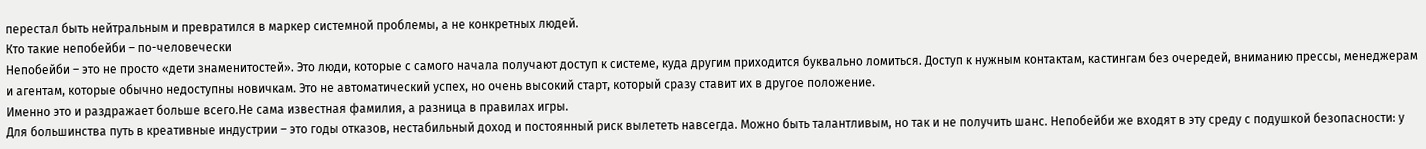перестал быть нейтральным и превратился в маркер системной проблемы, а не конкретных людей.
Кто такие непобейби – по-человечески
Непобейби – это не просто «дети знаменитостей». Это люди, которые с самого начала получают доступ к системе, куда другим приходится буквально ломиться. Доступ к нужным контактам, кастингам без очередей, вниманию прессы, менеджерам и агентам, которые обычно недоступны новичкам. Это не автоматический успех, но очень высокий старт, который сразу ставит их в другое положение.
Именно это и раздражает больше всего.Не сама известная фамилия, а разница в правилах игры.
Для большинства путь в креативные индустрии – это годы отказов, нестабильный доход и постоянный риск вылететь навсегда. Можно быть талантливым, но так и не получить шанс. Непобейби же входят в эту среду с подушкой безопасности: у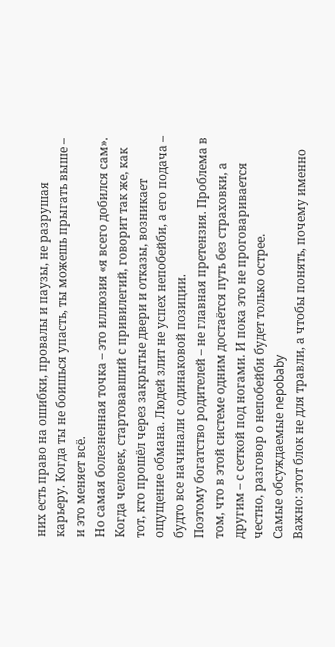них есть право на ошибки, провалы и паузы, не разрушая карьеру. Когда ты не боишься упасть, ты можешь прыгать выше – и это меняет всё.
Но самая болезненная точка – это иллюзия «я всего добился сам». Когда человек, стартовавший с привилегий, говорит так же, как тот, кто прошёл через закрытые двери и отказы, возникает ощущение обмана. Людей злит не успех непобейби, а его подача – будто все начинали с одинаковой позиции.
Поэтому богатство родителей – не главная претензия. Проблема в том, что в этой системе одним достаётся путь без страховки, а другим – с сеткой под ногами. И пока это не проговаривается честно, разговор о непобейби будет только острее.
Самые обсуждаемые nepobaby
Важно: этот блок не для травли, а чтобы понять, почему именно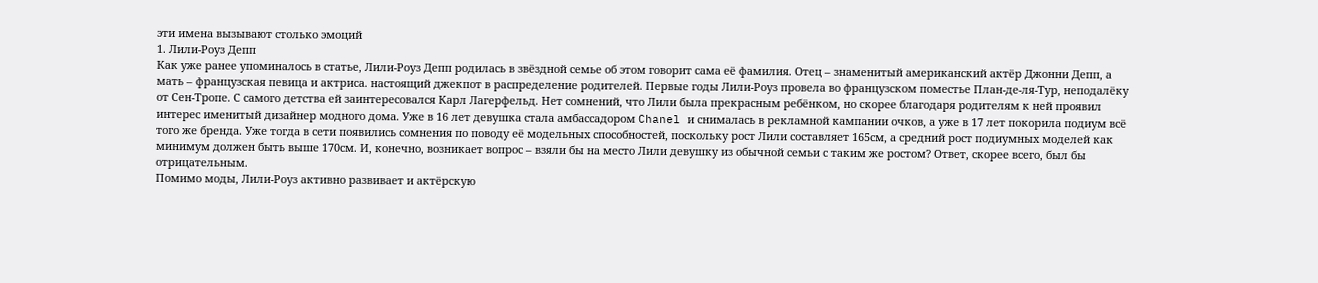эти имена вызывают столько эмоций
1. Лили-Роуз Депп
Как уже ранее упоминалось в статье, Лили-Роуз Депп родилась в звёздной семье об этом говорит сама её фамилия. Отец – знаменитый американский актёр Джонни Депп, а мать – французская певица и актриса. настоящий джекпот в распределение родителей. Первые годы Лили-Роуз провела во французском поместье План-де-ля-Тур, неподалёку от Сен-Тропе. С самого детства ей заинтересовался Карл Лагерфельд. Нет сомнений, что Лили была прекрасным ребёнком, но скорее благодаря родителям к ней проявил интерес именитый дизайнер модного дома. Уже в 16 лет девушка стала амбассадором Chanel и снималась в рекламной кампании очков, а уже в 17 лет покорила подиум всё того же бренда. Уже тогда в сети появились сомнения по поводу её модельных способностей, поскольку рост Лили составляет 165см, а средний рост подиумных моделей как минимум должен быть выше 170см. И, конечно, возникает вопрос – взяли бы на место Лили девушку из обычной семьи с таким же ростом? Ответ, скорее всего, был бы отрицательным.
Помимо моды, Лили-Роуз активно развивает и актёрскую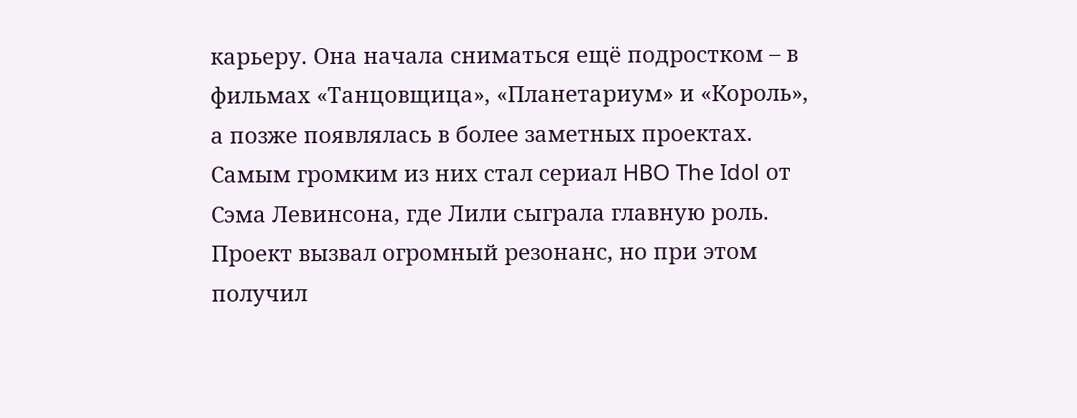карьеру. Она начала сниматься ещё подростком – в фильмах «Танцовщица», «Планетариум» и «Король», а позже появлялась в более заметных проектах. Самым громким из них стал сериал HBO The Idol от Сэма Левинсона, где Лили сыграла главную роль. Проект вызвал огромный резонанс, но при этом получил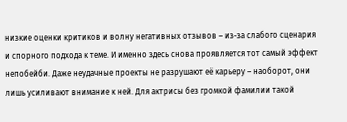низкие оценки критиков и волну негативных отзывов – из-за слабого сценария и спорного подхода к теме. И именно здесь снова проявляется тот самый эффект непобейби. Даже неудачные проекты не разрушают её карьеру – наоборот, они лишь усиливают внимание к ней. Для актрисы без громкой фамилии такой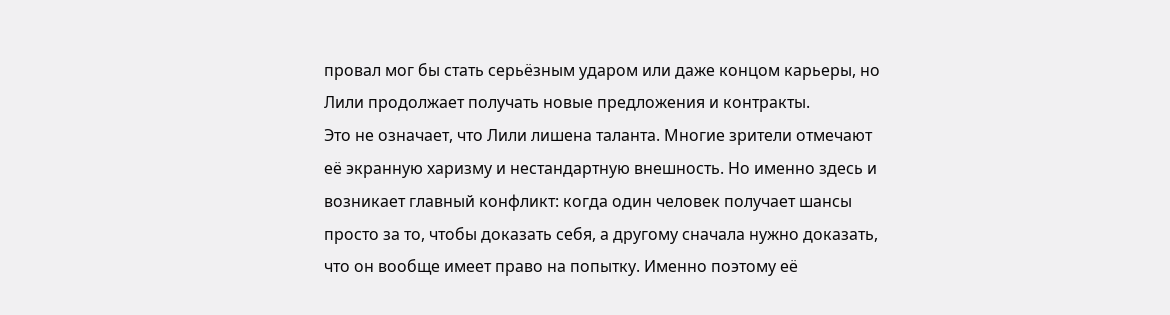провал мог бы стать серьёзным ударом или даже концом карьеры, но Лили продолжает получать новые предложения и контракты.
Это не означает, что Лили лишена таланта. Многие зрители отмечают её экранную харизму и нестандартную внешность. Но именно здесь и возникает главный конфликт: когда один человек получает шансы просто за то, чтобы доказать себя, а другому сначала нужно доказать, что он вообще имеет право на попытку. Именно поэтому её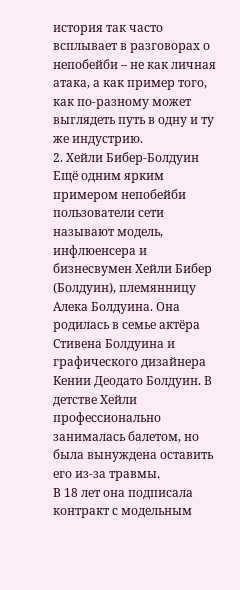история так часто всплывает в разговорах о непобейби – не как личная атака, а как пример того, как по-разному может выглядеть путь в одну и ту же индустрию.
2. Хейли Бибер-Болдуин
Ещё одним ярким примером непобейби пользователи сети называют модель, инфлюенсера и бизнесвумен Хейли Бибер (Болдуин), племянницу Алека Болдуина. Она родилась в семье актёра Стивена Болдуина и графического дизайнера Кении Деодато Болдуин. В детстве Хейли профессионально занималась балетом, но была вынуждена оставить его из-за травмы.
В 18 лет она подписала контракт с модельным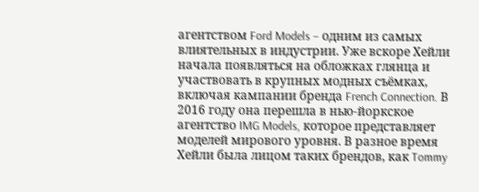агентством Ford Models – одним из самых влиятельных в индустрии. Уже вскоре Хейли начала появляться на обложках глянца и участвовать в крупных модных съёмках, включая кампании бренда French Connection. В 2016 году она перешла в нью-йоркское агентство IMG Models, которое представляет моделей мирового уровня. В разное время Хейли была лицом таких брендов, как Tommy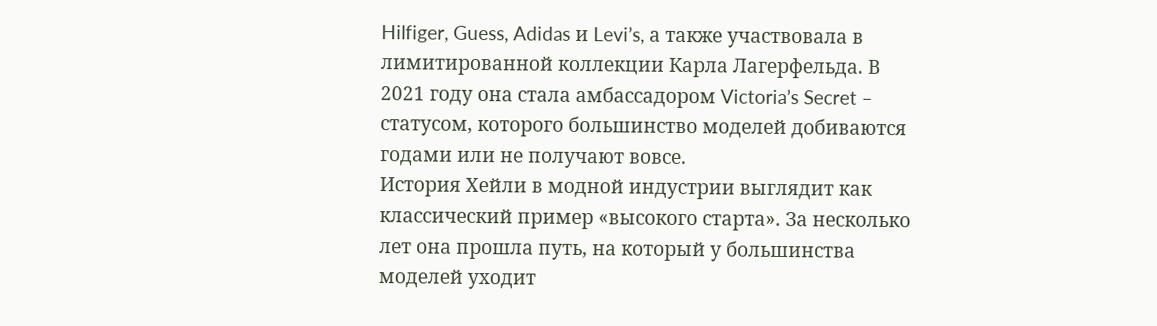Hilfiger, Guess, Adidas и Levi’s, а также участвовала в лимитированной коллекции Карла Лагерфельда. В 2021 году она стала амбассадором Victoria’s Secret – статусом, которого большинство моделей добиваются годами или не получают вовсе.
История Хейли в модной индустрии выглядит как классический пример «высокого старта». За несколько лет она прошла путь, на который у большинства моделей уходит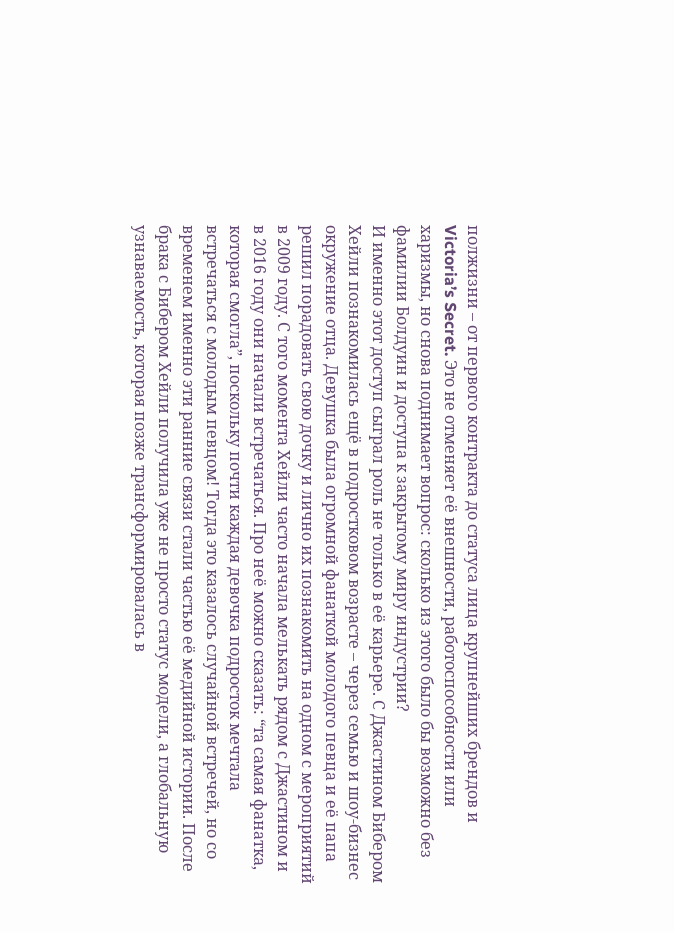полжизни – от первого контракта до статуса лица крупнейших брендов и Victoria’s Secret. Это не отменяет её внешности, работоспособности или харизмы, но снова поднимает вопрос: сколько из этого было бы возможно без фамилии Болдуин и доступа к закрытому миру индустрии?
И именно этот доступ сыграл роль не только в её карьере. С Джастином Бибером Хейли познакомилась ещё в подростковом возрасте – через семью и шоу-бизнес окружение отца. Девушка была огромной фанаткой молодого певца и её папа решил порадовать свою дочку и лично их познакомить на одном с мероприятий в 2009 году. С того момента Хейли часто начала мелькать рядом с Джастином и в 2016 году они начали встречаться. Про неё можно сказать: “та самая фанатка, которая смогла”, поскольку почти каждая девочка подросток мечтала встречаться с молодым певцом! Тогда это казалось случайной встречей, но со временем именно эти ранние связи стали частью её медийной истории. После брака с Бибером Хейли получила уже не просто статус модели, а глобальную узнаваемость, которая позже трансформировалась в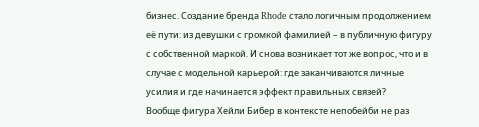бизнес. Создание бренда Rhode стало логичным продолжением её пути: из девушки с громкой фамилией – в публичную фигуру с собственной маркой. И снова возникает тот же вопрос, что и в случае с модельной карьерой: где заканчиваются личные усилия и где начинается эффект правильных связей?
Вообще фигура Хейли Бибер в контексте непобейби не раз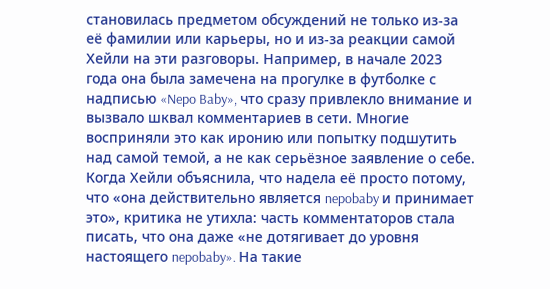становилась предметом обсуждений не только из-за её фамилии или карьеры, но и из-за реакции самой Хейли на эти разговоры. Например, в начале 2023 года она была замечена на прогулке в футболке с надписью «Nepo Baby», что сразу привлекло внимание и вызвало шквал комментариев в сети. Многие восприняли это как иронию или попытку подшутить над самой темой, а не как серьёзное заявление о себе.
Когда Хейли объяснила, что надела её просто потому, что «она действительно является nepobaby и принимает это», критика не утихла: часть комментаторов стала писать, что она даже «не дотягивает до уровня настоящего nepobaby». На такие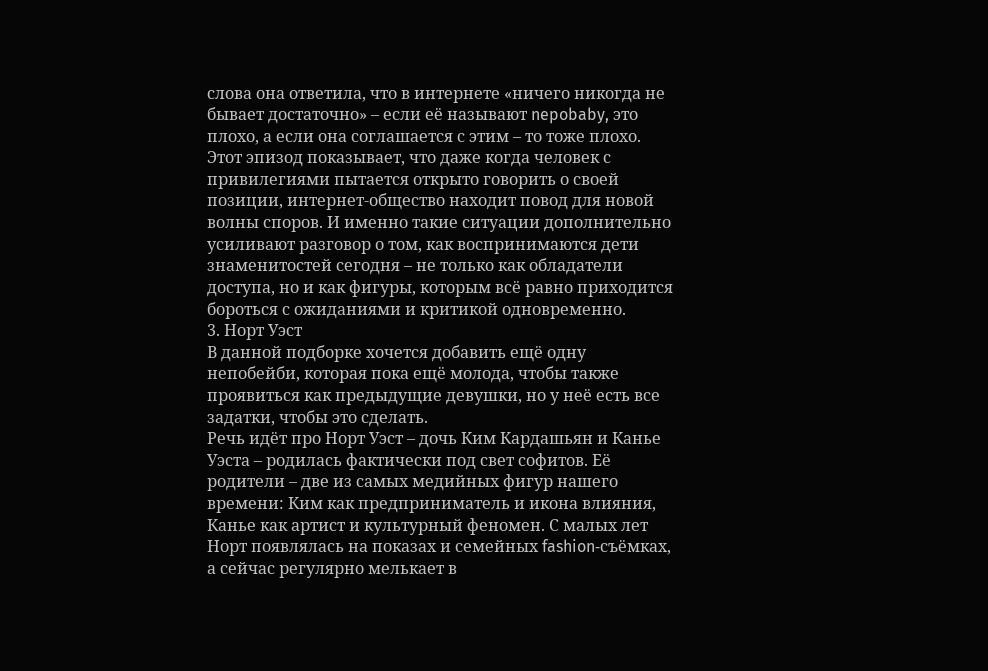слова она ответила, что в интернете «ничего никогда не бывает достаточно» – если её называют nepobaby, это плохо, а если она соглашается с этим – то тоже плохо.
Этот эпизод показывает, что даже когда человек с привилегиями пытается открыто говорить о своей позиции, интернет-общество находит повод для новой волны споров. И именно такие ситуации дополнительно усиливают разговор о том, как воспринимаются дети знаменитостей сегодня – не только как обладатели доступа, но и как фигуры, которым всё равно приходится бороться с ожиданиями и критикой одновременно.
3. Норт Уэст
В данной подборке хочется добавить ещё одну непобейби, которая пока ещё молода, чтобы также проявиться как предыдущие девушки, но у неё есть все задатки, чтобы это сделать.
Речь идёт про Норт Уэст – дочь Ким Кардашьян и Канье Уэста – родилась фактически под свет софитов. Её родители – две из самых медийных фигур нашего времени: Ким как предприниматель и икона влияния, Канье как артист и культурный феномен. С малых лет Норт появлялась на показах и семейных fashion‑съёмках, а сейчас регулярно мелькает в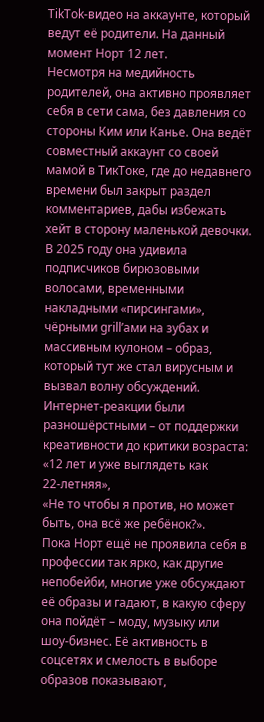TikTok‑видео на аккаунте, который ведут её родители. На данный момент Норт 12 лет.
Несмотря на медийность родителей, она активно проявляет себя в сети сама, без давления со стороны Ким или Канье. Она ведёт совместный аккаунт со своей мамой в ТикТоке, где до недавнего времени был закрыт раздел комментариев, дабы избежать хейт в сторону маленькой девочки. В 2025 году она удивила подписчиков бирюзовыми волосами, временными накладными «пирсингами», чёрными grill’ами на зубах и массивным кулоном – образ, который тут же стал вирусным и вызвал волну обсуждений.
Интернет‑реакции были разношёрстными – от поддержки креативности до критики возраста:
«12 лет и уже выглядеть как 22‑летняя»,
«Не то чтобы я против, но может быть, она всё же ребёнок?».
Пока Норт ещё не проявила себя в профессии так ярко, как другие непобейби, многие уже обсуждают её образы и гадают, в какую сферу она пойдёт – моду, музыку или шоу‑бизнес. Её активность в соцсетях и смелость в выборе образов показывают,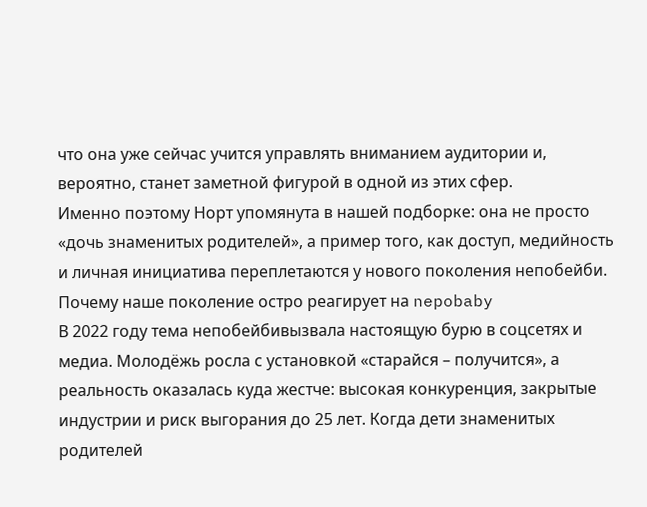что она уже сейчас учится управлять вниманием аудитории и, вероятно, станет заметной фигурой в одной из этих сфер.
Именно поэтому Норт упомянута в нашей подборке: она не просто «дочь знаменитых родителей», а пример того, как доступ, медийность и личная инициатива переплетаются у нового поколения непобейби.
Почему наше поколение остро реагирует на nepobaby
В 2022 году тема непобейбивызвала настоящую бурю в соцсетях и медиа. Молодёжь росла с установкой «старайся – получится», а реальность оказалась куда жестче: высокая конкуренция, закрытые индустрии и риск выгорания до 25 лет. Когда дети знаменитых родителей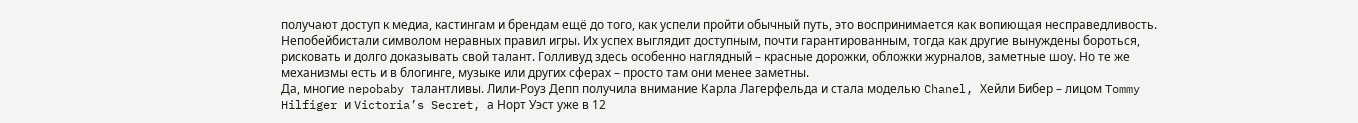получают доступ к медиа, кастингам и брендам ещё до того, как успели пройти обычный путь, это воспринимается как вопиющая несправедливость.
Непобейбистали символом неравных правил игры. Их успех выглядит доступным, почти гарантированным, тогда как другие вынуждены бороться, рисковать и долго доказывать свой талант. Голливуд здесь особенно наглядный – красные дорожки, обложки журналов, заметные шоу. Но те же механизмы есть и в блогинге, музыке или других сферах – просто там они менее заметны.
Да, многие nepobaby талантливы. Лили-Роуз Депп получила внимание Карла Лагерфельда и стала моделью Chanel, Хейли Бибер – лицом Tommy Hilfiger и Victoria’s Secret, а Норт Уэст уже в 12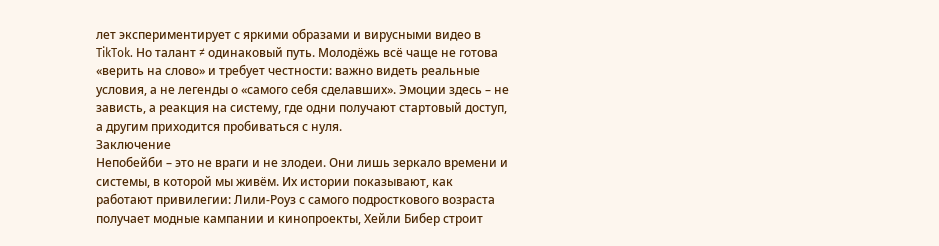лет экспериментирует с яркими образами и вирусными видео в TikTok. Но талант ≠ одинаковый путь. Молодёжь всё чаще не готова «верить на слово» и требует честности: важно видеть реальные условия, а не легенды о «самого себя сделавших». Эмоции здесь – не зависть, а реакция на систему, где одни получают стартовый доступ, а другим приходится пробиваться с нуля.
Заключение
Непобейби – это не враги и не злодеи. Они лишь зеркало времени и системы, в которой мы живём. Их истории показывают, как работают привилегии: Лили-Роуз с самого подросткового возраста получает модные кампании и кинопроекты, Хейли Бибер строит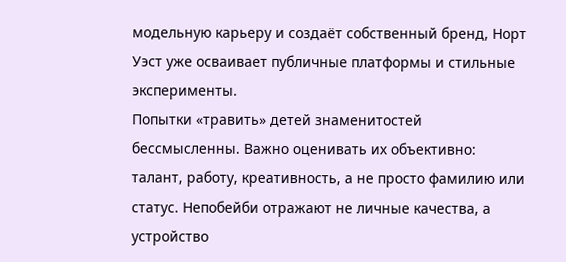модельную карьеру и создаёт собственный бренд, Норт Уэст уже осваивает публичные платформы и стильные эксперименты.
Попытки «травить» детей знаменитостей бессмысленны. Важно оценивать их объективно: талант, работу, креативность, а не просто фамилию или статус. Непобейби отражают не личные качества, а устройство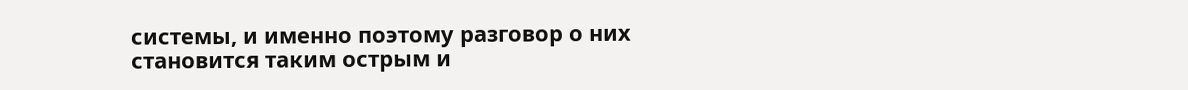системы, и именно поэтому разговор о них становится таким острым и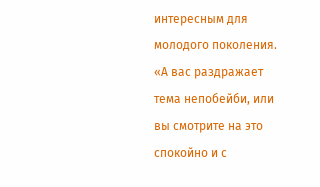интересным для молодого поколения.
«А вас раздражает тема непобейби, или вы смотрите на это спокойно и с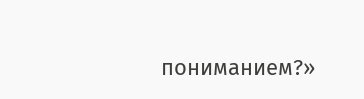пониманием?»